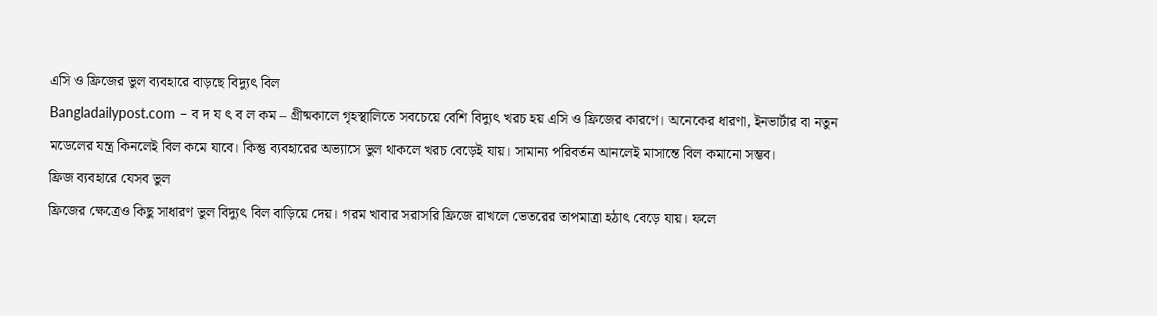এসি ও ফ্রিজের ভুল ব্যবহারে বাড়ছে বিদ্যুৎ বিল
Bangladailypost.com – ব দ য ৎ ব ল কম – গ্রীষ্মকালে গৃহস্থালিতে সবচেয়ে বেশি বিদ্যুৎ খরচ হয় এসি ও ফ্রিজের কারণে। অনেকের ধারণা, ইনভার্টার বা নতুন মডেলের যন্ত্র কিনলেই বিল কমে যাবে। কিন্তু ব্যবহারের অভ্যাসে ভুল থাকলে খরচ বেড়েই যায়। সামান্য পরিবর্তন আনলেই মাসান্তে বিল কমানো সম্ভব।
ফ্রিজ ব্যবহারে যেসব ভুল
ফ্রিজের ক্ষেত্রেও কিছু সাধারণ ভুল বিদ্যুৎ বিল বাড়িয়ে দেয়। গরম খাবার সরাসরি ফ্রিজে রাখলে ভেতরের তাপমাত্রা হঠাৎ বেড়ে যায়। ফলে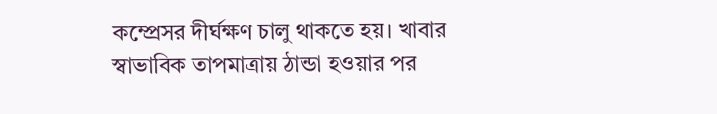কম্প্রেসর দীর্ঘক্ষণ চালু থাকতে হয়। খাবার স্বাভাবিক তাপমাত্রায় ঠান্ডা হওয়ার পর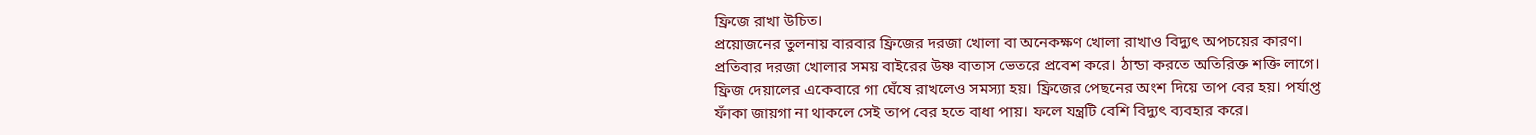ফ্রিজে রাখা উচিত।
প্রয়োজনের তুলনায় বারবার ফ্রিজের দরজা খোলা বা অনেকক্ষণ খোলা রাখাও বিদ্যুৎ অপচয়ের কারণ। প্রতিবার দরজা খোলার সময় বাইরের উষ্ণ বাতাস ভেতরে প্রবেশ করে। ঠান্ডা করতে অতিরিক্ত শক্তি লাগে।
ফ্রিজ দেয়ালের একেবারে গা ঘেঁষে রাখলেও সমস্যা হয়। ফ্রিজের পেছনের অংশ দিয়ে তাপ বের হয়। পর্যাপ্ত ফাঁকা জায়গা না থাকলে সেই তাপ বের হতে বাধা পায়। ফলে যন্ত্রটি বেশি বিদ্যুৎ ব্যবহার করে।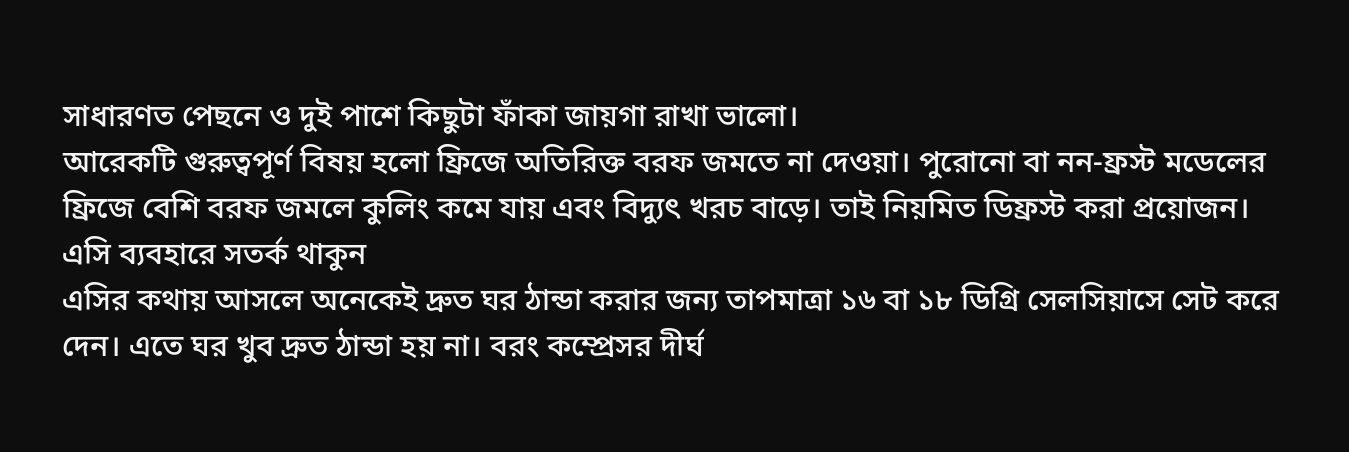সাধারণত পেছনে ও দুই পাশে কিছুটা ফাঁকা জায়গা রাখা ভালো।
আরেকটি গুরুত্বপূর্ণ বিষয় হলো ফ্রিজে অতিরিক্ত বরফ জমতে না দেওয়া। পুরোনো বা নন-ফ্রস্ট মডেলের ফ্রিজে বেশি বরফ জমলে কুলিং কমে যায় এবং বিদ্যুৎ খরচ বাড়ে। তাই নিয়মিত ডিফ্রস্ট করা প্রয়োজন।
এসি ব্যবহারে সতর্ক থাকুন
এসির কথায় আসলে অনেকেই দ্রুত ঘর ঠান্ডা করার জন্য তাপমাত্রা ১৬ বা ১৮ ডিগ্রি সেলসিয়াসে সেট করে দেন। এতে ঘর খুব দ্রুত ঠান্ডা হয় না। বরং কম্প্রেসর দীর্ঘ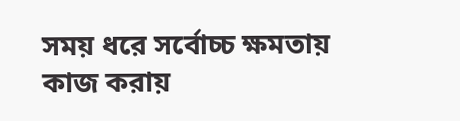সময় ধরে সর্বোচ্চ ক্ষমতায় কাজ করায়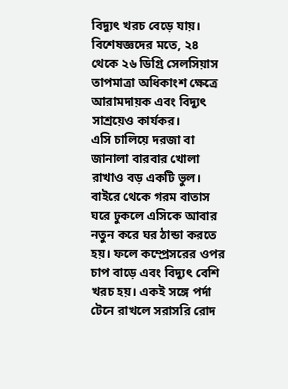বিদ্যুৎ খরচ বেড়ে যায়।
বিশেষজ্ঞদের মতে, ২৪ থেকে ২৬ ডিগ্রি সেলসিয়াস তাপমাত্রা অধিকাংশ ক্ষেত্রে আরামদায়ক এবং বিদ্যুৎ সাশ্রয়েও কার্যকর।
এসি চালিয়ে দরজা বা জানালা বারবার খোলা রাখাও বড় একটি ভুল। বাইরে থেকে গরম বাতাস ঘরে ঢুকলে এসিকে আবার নতুন করে ঘর ঠান্ডা করতে হয়। ফলে কম্প্রেসরের ওপর চাপ বাড়ে এবং বিদ্যুৎ বেশি খরচ হয়। একই সঙ্গে পর্দা টেনে রাখলে সরাসরি রোদ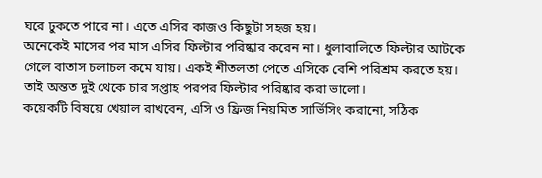ঘরে ঢুকতে পারে না। এতে এসির কাজও কিছুটা সহজ হয়।
অনেকেই মাসের পর মাস এসির ফিল্টার পরিষ্কার করেন না। ধুলাবালিতে ফিল্টার আটকে গেলে বাতাস চলাচল কমে যায়। একই শীতলতা পেতে এসিকে বেশি পরিশ্রম করতে হয়। তাই অন্তত দুই থেকে চার সপ্তাহ পরপর ফিল্টার পরিষ্কার করা ভালো।
কয়েকটি বিষয়ে খেয়াল রাখবেন, এসি ও ফ্রিজ নিয়মিত সার্ভিসিং করানো, সঠিক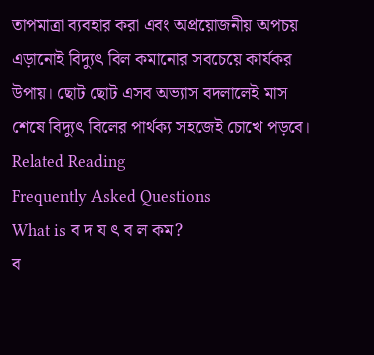তাপমাত্রা ব্যবহার করা এবং অপ্রয়োজনীয় অপচয় এড়ানোই বিদ্যুৎ বিল কমানোর সবচেয়ে কার্যকর উপায়। ছোট ছোট এসব অভ্যাস বদলালেই মাস শেষে বিদ্যুৎ বিলের পার্থক্য সহজেই চোখে পড়বে।
Related Reading
Frequently Asked Questions
What is ব দ য ৎ ব ল কম?
ব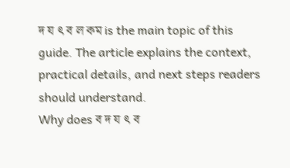দ য ৎ ব ল কম is the main topic of this guide. The article explains the context, practical details, and next steps readers should understand.
Why does ব দ য ৎ ব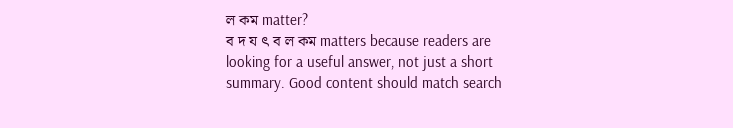ল কম matter?
ব দ য ৎ ব ল কম matters because readers are looking for a useful answer, not just a short summary. Good content should match search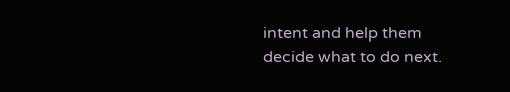intent and help them decide what to do next.